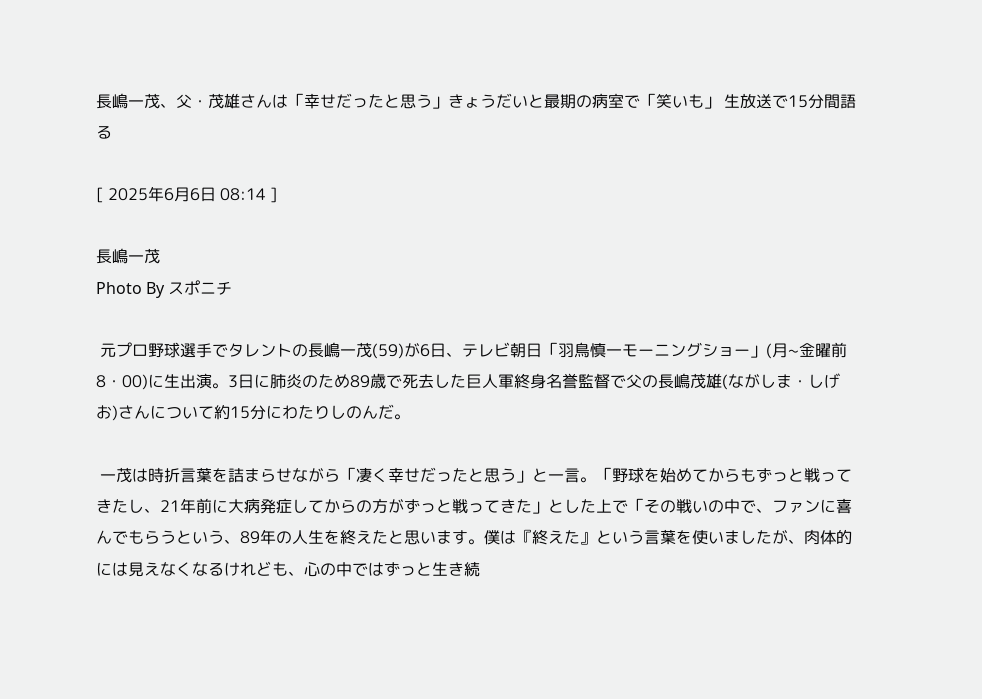長嶋一茂、父・茂雄さんは「幸せだったと思う」きょうだいと最期の病室で「笑いも」 生放送で15分間語る

[ 2025年6月6日 08:14 ]

長嶋一茂
Photo By スポニチ

 元プロ野球選手でタレントの長嶋一茂(59)が6日、テレビ朝日「羽鳥慎一モーニングショー」(月~金曜前8・00)に生出演。3日に肺炎のため89歳で死去した巨人軍終身名誉監督で父の長嶋茂雄(ながしま・しげお)さんについて約15分にわたりしのんだ。

 一茂は時折言葉を詰まらせながら「凄く幸せだったと思う」と一言。「野球を始めてからもずっと戦ってきたし、21年前に大病発症してからの方がずっと戦ってきた」とした上で「その戦いの中で、ファンに喜んでもらうという、89年の人生を終えたと思います。僕は『終えた』という言葉を使いましたが、肉体的には見えなくなるけれども、心の中ではずっと生き続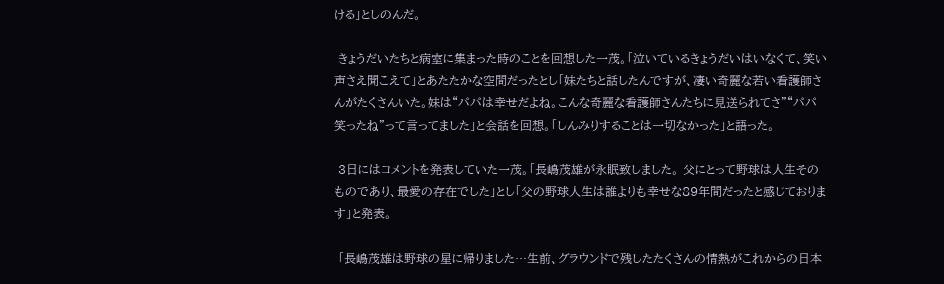ける」としのんだ。

 きょうだいたちと病室に集まった時のことを回想した一茂。「泣いているきょうだいはいなくて、笑い声さえ聞こえて」とあたたかな空間だったとし「妹たちと話したんですが、凄い奇麗な若い看護師さんがたくさんいた。妹は“パパは幸せだよね。こんな奇麗な看護師さんたちに見送られてさ”“パパ笑ったね”って言ってました」と会話を回想。「しんみりすることは一切なかった」と語った。

 3日にはコメントを発表していた一茂。「長嶋茂雄が永眠致しました。 父にとって野球は人生そのものであり、最愛の存在でした」とし「父の野球人生は誰よりも幸せな89年間だったと感じております」と発表。

 「長嶋茂雄は野球の星に帰りました…生前、グラウンドで残したたくさんの情熱がこれからの日本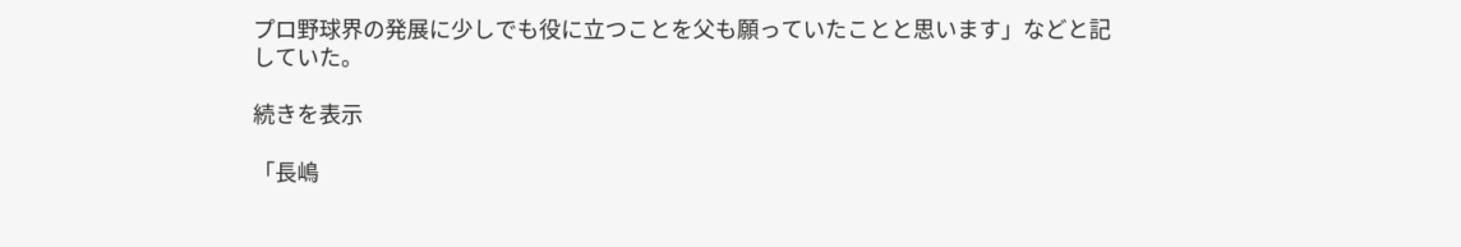プロ野球界の発展に少しでも役に立つことを父も願っていたことと思います」などと記していた。

続きを表示

「長嶋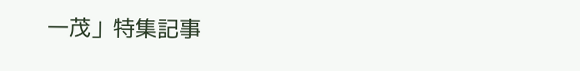一茂」特集記事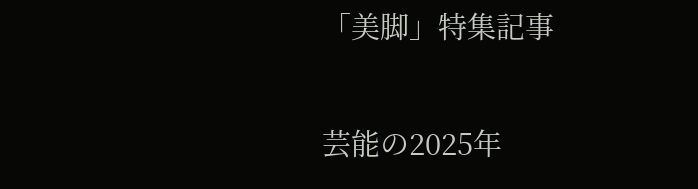「美脚」特集記事

芸能の2025年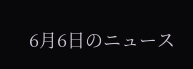6月6日のニュース